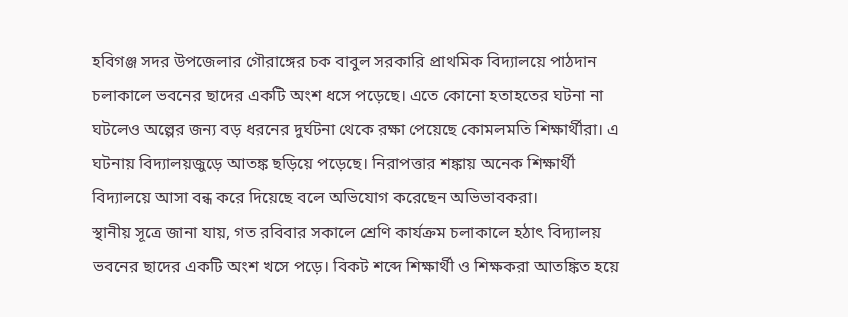হবিগঞ্জ সদর উপজেলার গৌরাঙ্গের চক বাবুল সরকারি প্রাথমিক বিদ্যালয়ে পাঠদান চলাকালে ভবনের ছাদের একটি অংশ ধসে পড়েছে। এতে কোনো হতাহতের ঘটনা না ঘটলেও অল্পের জন্য বড় ধরনের দুর্ঘটনা থেকে রক্ষা পেয়েছে কোমলমতি শিক্ষার্থীরা। এ ঘটনায় বিদ্যালয়জুড়ে আতঙ্ক ছড়িয়ে পড়েছে। নিরাপত্তার শঙ্কায় অনেক শিক্ষার্থী বিদ্যালয়ে আসা বন্ধ করে দিয়েছে বলে অভিযোগ করেছেন অভিভাবকরা।
স্থানীয় সূত্রে জানা যায়, গত রবিবার সকালে শ্রেণি কার্যক্রম চলাকালে হঠাৎ বিদ্যালয় ভবনের ছাদের একটি অংশ খসে পড়ে। বিকট শব্দে শিক্ষার্থী ও শিক্ষকরা আতঙ্কিত হয়ে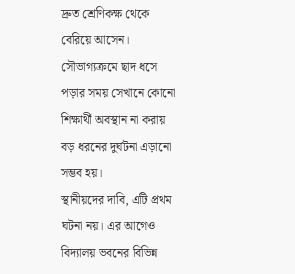দ্রুত শ্রেণিকক্ষ থেকে বেরিয়ে আসেন। সৌভাগ্যক্রমে ছাদ ধসে পড়ার সময় সেখানে কোনো শিক্ষার্থী অবস্থান না করায় বড় ধরনের দুর্ঘটনা এড়ানো সম্ভব হয়।
স্থানীয়দের দাবি, এটি প্রথম ঘটনা নয়। এর আগেও বিদ্যালয় ভবনের বিভিন্ন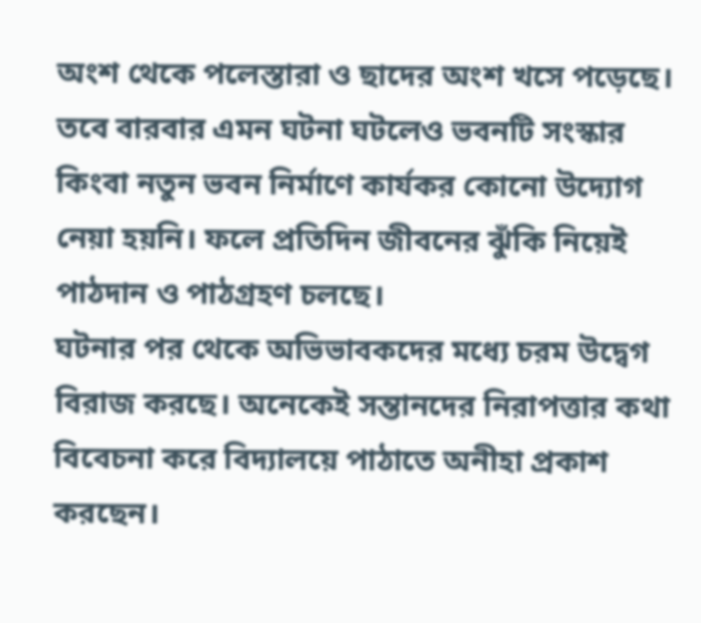অংশ থেকে পলেস্তারা ও ছাদের অংশ খসে পড়েছে। তবে বারবার এমন ঘটনা ঘটলেও ভবনটি সংস্কার কিংবা নতুন ভবন নির্মাণে কার্যকর কোনো উদ্যোগ নেয়া হয়নি। ফলে প্রতিদিন জীবনের ঝুঁকি নিয়েই পাঠদান ও পাঠগ্রহণ চলছে।
ঘটনার পর থেকে অভিভাবকদের মধ্যে চরম উদ্বেগ বিরাজ করছে। অনেকেই সন্তানদের নিরাপত্তার কথা বিবেচনা করে বিদ্যালয়ে পাঠাতে অনীহা প্রকাশ করছেন।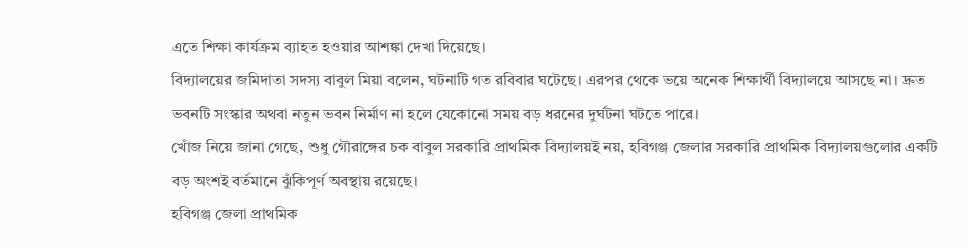এতে শিক্ষা কার্যক্রম ব্যাহত হওয়ার আশঙ্কা দেখা দিয়েছে।
বিদ্যালয়ের জমিদাতা সদস্য বাবুল মিয়া বলেন, ঘটনাটি গত রবিবার ঘটেছে। এরপর থেকে ভয়ে অনেক শিক্ষার্থী বিদ্যালয়ে আসছে না। দ্রুত ভবনটি সংস্কার অথবা নতুন ভবন নির্মাণ না হলে যেকোনো সময় বড় ধরনের দুর্ঘটনা ঘটতে পারে।
খোঁজ নিয়ে জানা গেছে, শুধু গৌরাঙ্গের চক বাবুল সরকারি প্রাথমিক বিদ্যালয়ই নয়, হবিগঞ্জ জেলার সরকারি প্রাথমিক বিদ্যালয়গুলোর একটি বড় অংশই বর্তমানে ঝুঁকিপূর্ণ অবস্থায় রয়েছে।
হবিগঞ্জ জেলা প্রাথমিক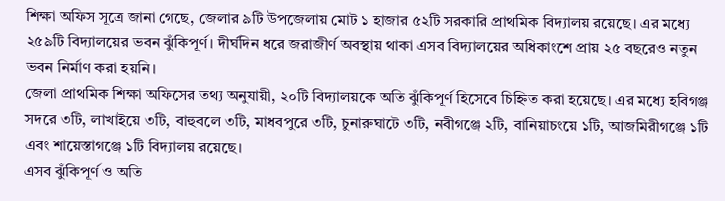শিক্ষা অফিস সূত্রে জানা গেছে, জেলার ৯টি উপজেলায় মোট ১ হাজার ৫২টি সরকারি প্রাথমিক বিদ্যালয় রয়েছে। এর মধ্যে ২৫৯টি বিদ্যালয়ের ভবন ঝুঁকিপূর্ণ। দীর্ঘদিন ধরে জরাজীর্ণ অবস্থায় থাকা এসব বিদ্যালয়ের অধিকাংশে প্রায় ২৫ বছরেও নতুন ভবন নির্মাণ করা হয়নি।
জেলা প্রাথমিক শিক্ষা অফিসের তথ্য অনুযায়ী, ২০টি বিদ্যালয়কে অতি ঝুঁকিপূর্ণ হিসেবে চিহ্নিত করা হয়েছে। এর মধ্যে হবিগঞ্জ সদরে ৩টি, লাখাইয়ে ৩টি, বাহুবলে ৩টি, মাধবপুরে ৩টি, চুনারুঘাটে ৩টি, নবীগঞ্জে ২টি, বানিয়াচংয়ে ১টি, আজমিরীগঞ্জে ১টি এবং শায়েস্তাগঞ্জে ১টি বিদ্যালয় রয়েছে।
এসব ঝুঁকিপূর্ণ ও অতি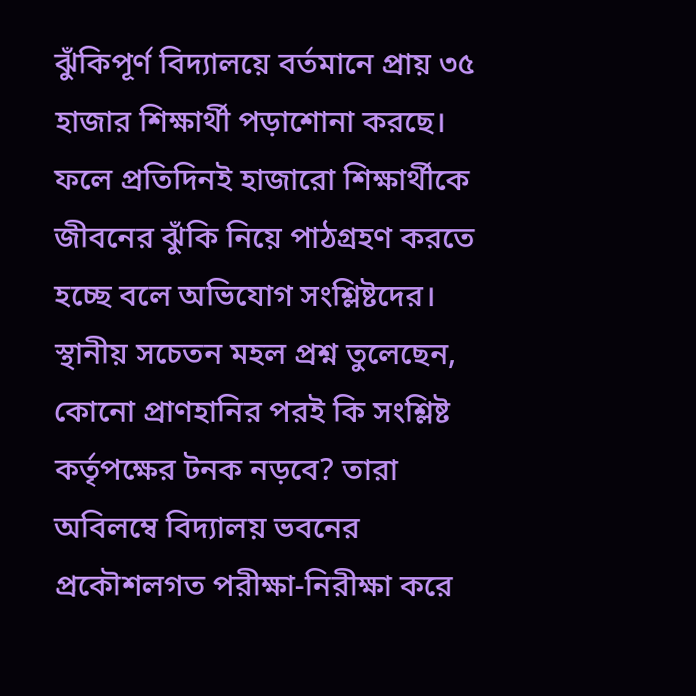ঝুঁকিপূর্ণ বিদ্যালয়ে বর্তমানে প্রায় ৩৫ হাজার শিক্ষার্থী পড়াশোনা করছে। ফলে প্রতিদিনই হাজারো শিক্ষার্থীকে জীবনের ঝুঁকি নিয়ে পাঠগ্রহণ করতে হচ্ছে বলে অভিযোগ সংশ্লিষ্টদের।
স্থানীয় সচেতন মহল প্রশ্ন তুলেছেন, কোনো প্রাণহানির পরই কি সংশ্লিষ্ট কর্তৃপক্ষের টনক নড়বে? তারা অবিলম্বে বিদ্যালয় ভবনের প্রকৌশলগত পরীক্ষা-নিরীক্ষা করে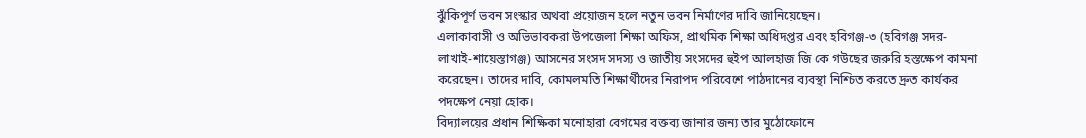ঝুঁকিপূর্ণ ভবন সংস্কার অথবা প্রয়োজন হলে নতুন ভবন নির্মাণের দাবি জানিয়েছেন।
এলাকাবাসী ও অভিভাবকরা উপজেলা শিক্ষা অফিস, প্রাথমিক শিক্ষা অধিদপ্তর এবং হবিগঞ্জ-৩ (হবিগঞ্জ সদর-লাখাই-শায়েস্তাগঞ্জ) আসনের সংসদ সদস্য ও জাতীয় সংসদের হুইপ আলহাজ জি কে গউছের জরুরি হস্তক্ষেপ কামনা করেছেন। তাদের দাবি, কোমলমতি শিক্ষার্থীদের নিরাপদ পরিবেশে পাঠদানের ব্যবস্থা নিশ্চিত করতে দ্রুত কার্যকর পদক্ষেপ নেয়া হোক।
বিদ্যালয়ের প্রধান শিক্ষিকা মনোহারা বেগমের বক্তব্য জানার জন্য তার মুঠোফোনে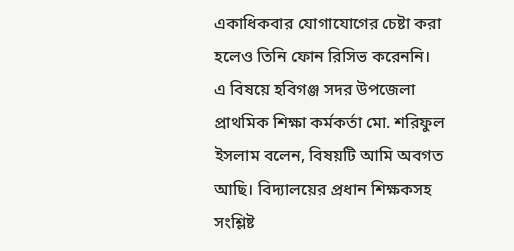একাধিকবার যোগাযোগের চেষ্টা করা হলেও তিনি ফোন রিসিভ করেননি।
এ বিষয়ে হবিগঞ্জ সদর উপজেলা প্রাথমিক শিক্ষা কর্মকর্তা মো. শরিফুল ইসলাম বলেন, বিষয়টি আমি অবগত আছি। বিদ্যালয়ের প্রধান শিক্ষকসহ সংশ্লিষ্ট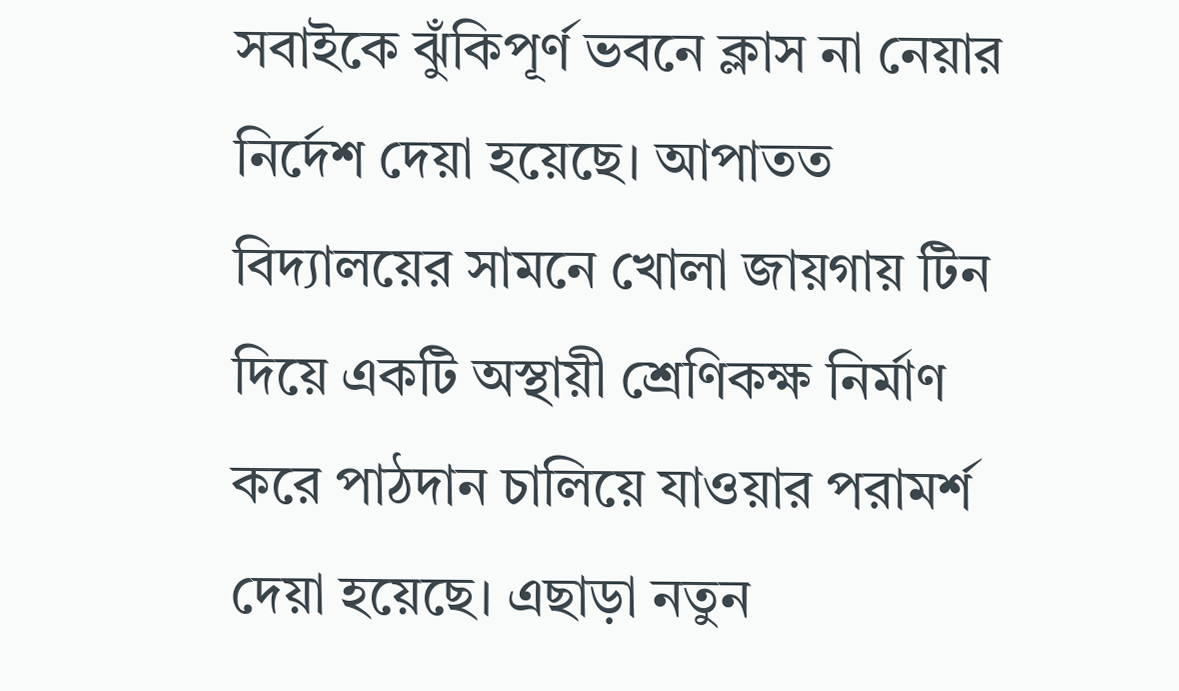সবাইকে ঝুঁকিপূর্ণ ভবনে ক্লাস না নেয়ার নির্দেশ দেয়া হয়েছে। আপাতত বিদ্যালয়ের সামনে খোলা জায়গায় টিন দিয়ে একটি অস্থায়ী শ্রেণিকক্ষ নির্মাণ করে পাঠদান চালিয়ে যাওয়ার পরামর্শ দেয়া হয়েছে। এছাড়া নতুন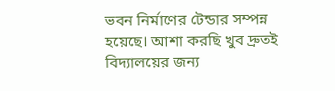ভবন নির্মাণের টেন্ডার সম্পন্ন হয়েছে। আশা করছি খুব দ্রুতই বিদ্যালয়ের জন্য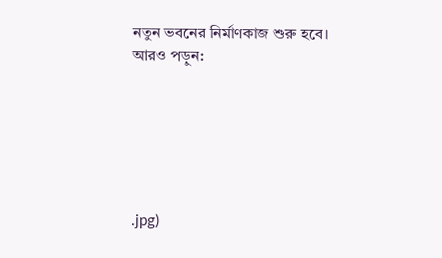নতুন ভবনের নির্মাণকাজ শুরু হবে।
আরও পড়ুন:






.jpg)